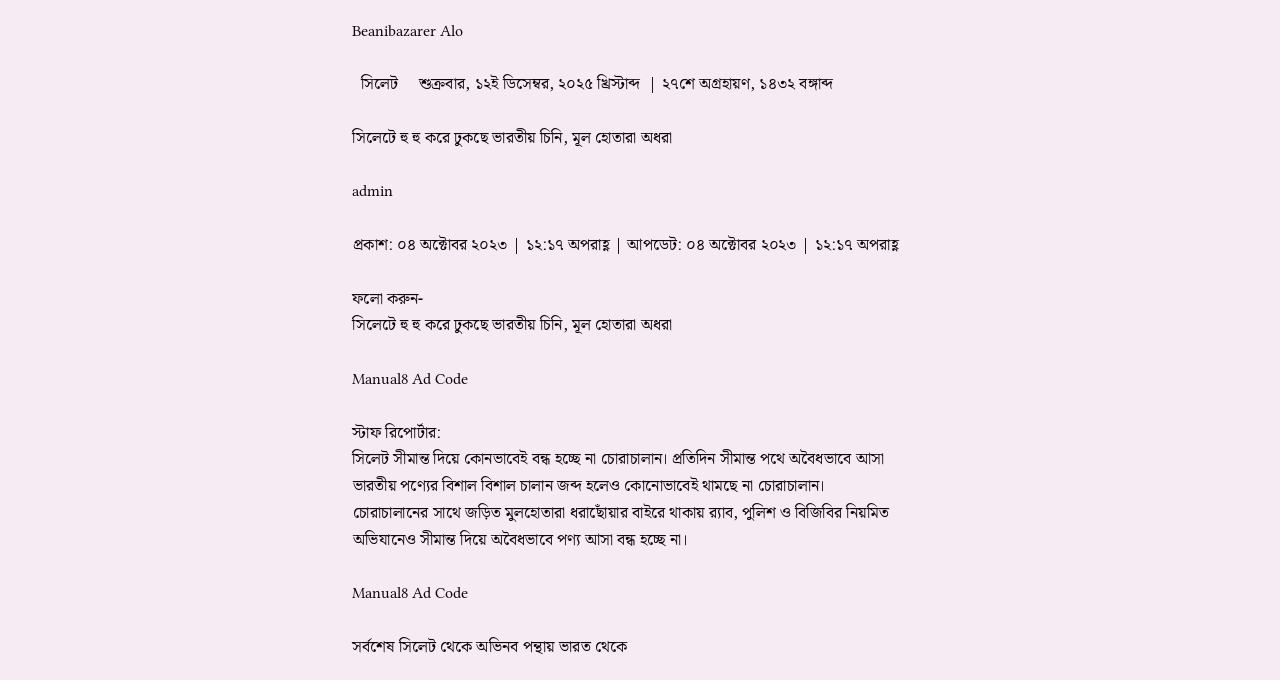Beanibazarer Alo

  সিলেট     শুক্রবার, ১২ই ডিসেম্বর, ২০২৫ খ্রিস্টাব্দ  | ২৭শে অগ্রহায়ণ, ১৪৩২ বঙ্গাব্দ

সিলেটে হু হু করে ঢুকছে ভারতীয় চিনি, মূল হোতারা অধরা

admin

প্রকাশ: ০৪ অক্টোবর ২০২৩ | ১২:১৭ অপরাহ্ণ | আপডেট: ০৪ অক্টোবর ২০২৩ | ১২:১৭ অপরাহ্ণ

ফলো করুন-
সিলেটে হু হু করে ঢুকছে ভারতীয় চিনি, মূল হোতারা অধরা

Manual8 Ad Code

স্টাফ রিপোর্টার:
সিলেট সীমান্ত দিয়ে কোনভাবেই বন্ধ হচ্ছে না চোরাচালান। প্রতিদিন সীমান্ত পথে অবৈধভাবে আসা ভারতীয় পণ্যের বিশাল বিশাল চালান জব্দ হলেও কোনোভাবেই থামছে না চোরাচালান। চোরাচালানের সাথে জড়িত মুলহোতারা ধরাছোঁয়ার বাইরে থাকায় র‌্যাব, পুলিশ ও বিজিবির নিয়মিত অভিযানেও সীমান্ত দিয়ে অবৈধভাবে পণ্য আসা বন্ধ হচ্ছে না।

Manual8 Ad Code

সর্বশেষ সিলেট থেকে অভিনব পন্থায় ভারত থেকে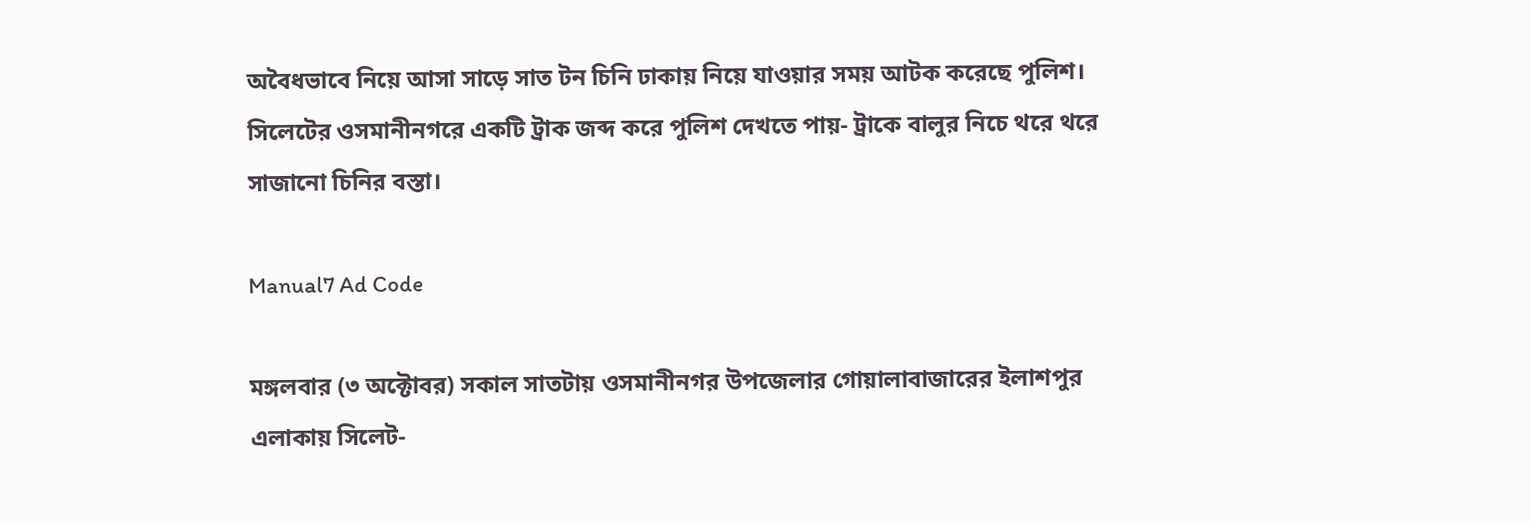অবৈধভাবে নিয়ে আসা সাড়ে সাত টন চিনি ঢাকায় নিয়ে যাওয়ার সময় আটক করেছে পুলিশ। সিলেটের ওসমানীনগরে একটি ট্রাক জব্দ করে পুলিশ দেখতে পায়- ট্রাকে বালুর নিচে থরে থরে সাজানো চিনির বস্তা।

Manual7 Ad Code

মঙ্গলবার (৩ অক্টোবর) সকাল সাতটায় ওসমানীনগর উপজেলার গোয়ালাবাজারের ইলাশপুর এলাকায় সিলেট-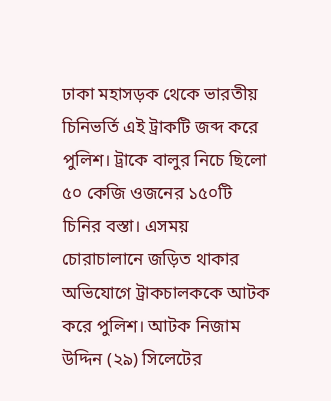ঢাকা মহাসড়ক থেকে ভারতীয় চিনিভর্তি এই ট্রাকটি জব্দ করে পুলিশ। ট্রাকে বালুর নিচে ছিলো ৫০ কেজি ওজনের ১৫০টি চিনির বস্তা। এসময় চোরাচালানে জড়িত থাকার অভিযোগে ট্রাকচালককে আটক করে পুলিশ। আটক নিজাম উদ্দিন (২৯) সিলেটের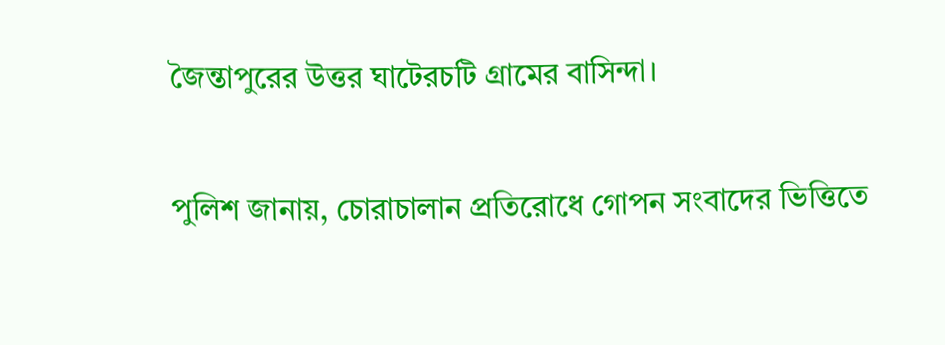জৈন্তাপুরের উত্তর ঘাটেরচটি গ্রামের বাসিন্দা।

পুলিশ জানায়, চোরাচালান প্রতিরোধে গোপন সংবাদের ভিত্তিতে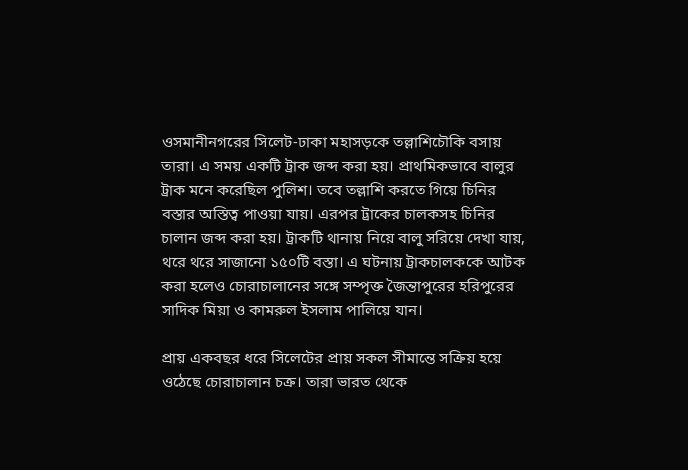ওসমানীনগরের সিলেট-ঢাকা মহাসড়কে তল্লাশিচৌকি বসায় তারা। এ সময় একটি ট্রাক জব্দ করা হয়। প্রাথমিকভাবে বালুর ট্রাক মনে করেছিল পুলিশ। তবে তল্লাশি করতে গিয়ে চিনির বস্তার অস্তিত্ব পাওয়া যায়। এরপর ট্রাকের চালকসহ চিনির চালান জব্দ করা হয়। ট্রাকটি থানায় নিয়ে বালু সরিয়ে দেখা যায়, থরে থরে সাজানো ১৫০টি বস্তা। এ ঘটনায় ট্রাকচালককে আটক করা হলেও চোরাচালানের সঙ্গে সম্পৃক্ত জৈন্তাপুরের হরিপুরের সাদিক মিয়া ও কামরুল ইসলাম পালিয়ে যান।

প্রায় একবছর ধরে সিলেটের প্রায় সকল সীমান্তে সক্রিয় হয়ে ওঠেছে চোরাচালান চক্র। তারা ভারত থেকে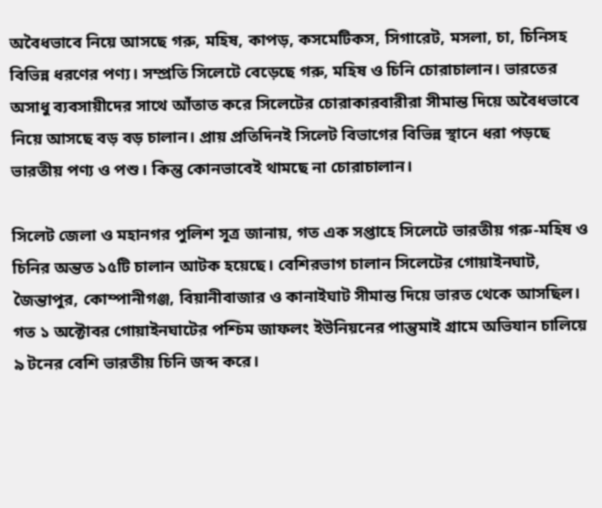অবৈধভাবে নিয়ে আসছে গরু, মহিষ, কাপড়, কসমেটিকস, সিগারেট, মসলা, চা, চিনিসহ বিভিন্ন ধরণের পণ্য। সম্প্রতি সিলেটে বেড়েছে গরু, মহিষ ও চিনি চোরাচালান। ভারতের অসাধু ব্যবসায়ীদের সাথে আঁতাত করে সিলেটের চোরাকারবারীরা সীমান্ত দিয়ে অবৈধভাবে নিয়ে আসছে বড় বড় চালান। প্রায় প্রতিদিনই সিলেট বিভাগের বিভিন্ন স্থানে ধরা পড়ছে ভারতীয় পণ্য ও পশু। কিন্তু কোনভাবেই থামছে না চোরাচালান।

সিলেট জেলা ও মহানগর পুলিশ সূত্র জানায়, গত এক সপ্তাহে সিলেটে ভারতীয় গরু-মহিষ ও চিনির অন্তত ১৫টি চালান আটক হয়েছে। বেশিরভাগ চালান সিলেটের গোয়াইনঘাট, জৈন্তাপুর, কোম্পানীগঞ্জ, বিয়ানীবাজার ও কানাইঘাট সীমান্ত দিয়ে ভারত থেকে আসছিল। গত ১ অক্টোবর গোয়াইনঘাটের পশ্চিম জাফলং ইউনিয়নের পান্তুমাই গ্রামে অভিযান চালিয়ে ৯ টনের বেশি ভারতীয় চিনি জব্দ করে।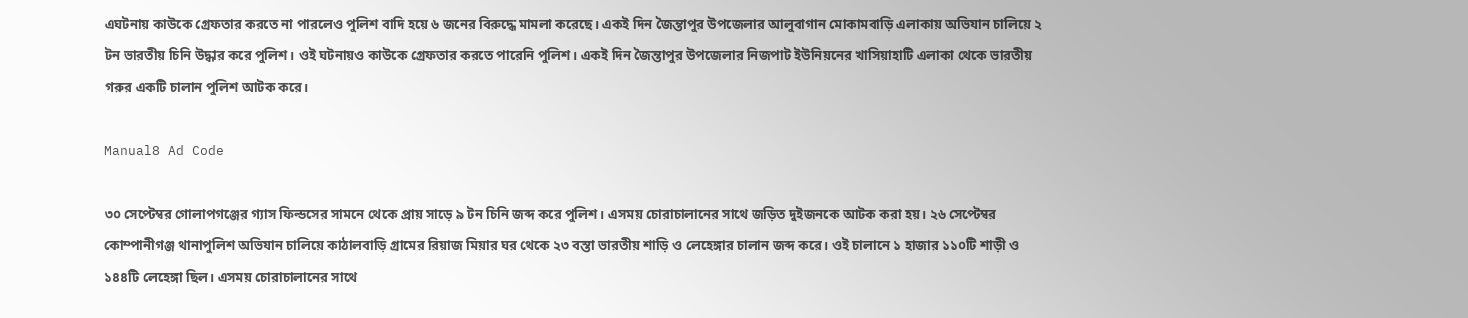এঘটনায় কাউকে গ্রেফতার করতে না পারলেও পুলিশ বাদি হয়ে ৬ জনের বিরুদ্ধে মামলা করেছে। একই দিন জৈন্তাপুর উপজেলার আলুবাগান মোকামবাড়ি এলাকায় অভিযান চালিয়ে ২ টন ভারতীয় চিনি উদ্ধার করে পুলিশ। ওই ঘটনায়ও কাউকে গ্রেফতার করতে পারেনি পুলিশ। একই দিন জৈন্তাপুর উপজেলার নিজপাট ইউনিয়নের খাসিয়াহাটি এলাকা থেকে ভারতীয় গরুর একটি চালান পুলিশ আটক করে।

Manual8 Ad Code

৩০ সেপ্টেম্বর গোলাপগঞ্জের গ্যাস ফিল্ডসের সামনে থেকে প্রায় সাড়ে ৯ টন চিনি জব্দ করে পুলিশ। এসময় চোরাচালানের সাথে জড়িত দুইজনকে আটক করা হয়। ২৬ সেপ্টেম্বর কোম্পানীগঞ্জ থানাপুলিশ অভিযান চালিয়ে কাঠালবাড়ি গ্রামের রিয়াজ মিয়ার ঘর থেকে ২৩ বস্তা ভারতীয় শাড়ি ও লেহেঙ্গার চালান জব্দ করে। ওই চালানে ১ হাজার ১১০টি শাড়ী ও ১৪৪টি লেহেঙ্গা ছিল। এসময় চোরাচালানের সাথে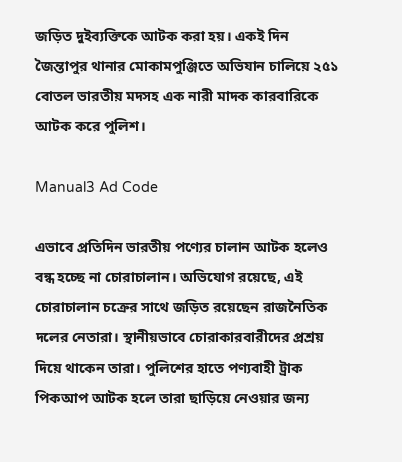জড়িত দুইব্যক্তিকে আটক করা হয়। একই দিন জৈন্তাপুর থানার মোকামপুঞ্জিতে অভিযান চালিয়ে ২৫১ বোতল ভারতীয় মদসহ এক নারী মাদক কারবারিকে আটক করে পুলিশ।

Manual3 Ad Code

এভাবে প্রতিদিন ভারতীয় পণ্যের চালান আটক হলেও বন্ধ হচ্ছে না চোরাচালান। অভিযোগ রয়েছে, এই চোরাচালান চক্রের সাথে জড়িত রয়েছেন রাজনৈতিক দলের নেতারা। স্থানীয়ভাবে চোরাকারবারীদের প্রশ্রয় দিয়ে থাকেন তারা। পুলিশের হাতে পণ্যবাহী ট্রাক পিকআপ আটক হলে তারা ছাড়িয়ে নেওয়ার জন্য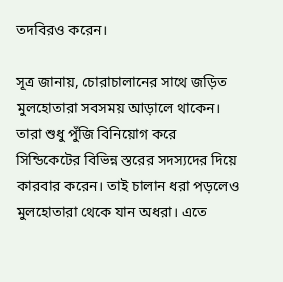তদবিরও করেন।

সূত্র জানায়, চোরাচালানের সাথে জড়িত মুলহোতারা সবসময় আড়ালে থাকেন। তারা শুধু পুঁজি বিনিয়োগ করে সিন্ডিকেটের বিভিন্ন স্তরের সদস্যদের দিয়ে কারবার করেন। তাই চালান ধরা পড়লেও মুলহোতারা থেকে যান অধরা। এতে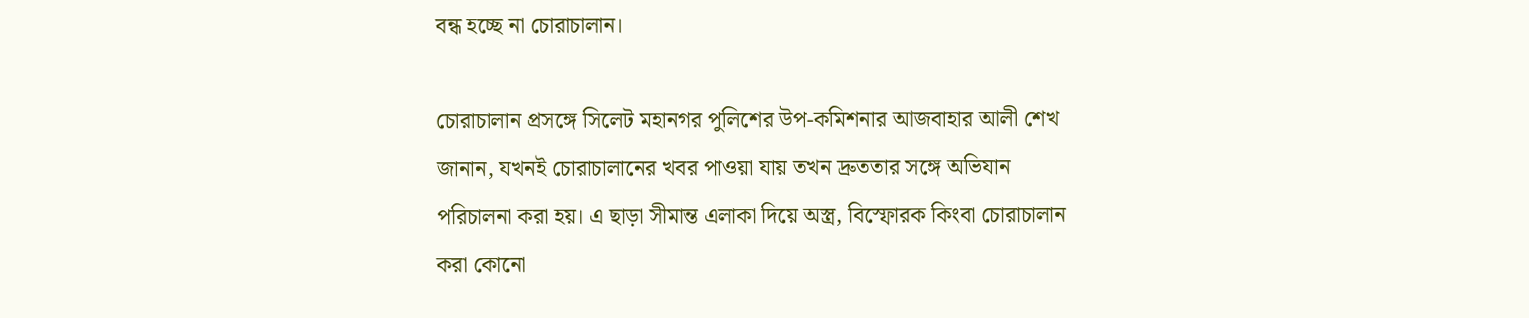বন্ধ হচ্ছে না চোরাচালান।

চোরাচালান প্রসঙ্গে সিলেট মহানগর পুলিশের উপ-কমিশনার আজবাহার আলী শেখ জানান, যখনই চোরাচালানের খবর পাওয়া যায় তখন দ্রুততার সঙ্গে অভিযান পরিচালনা করা হয়। এ ছাড়া সীমান্ত এলাকা দিয়ে অস্ত্র, বিস্ফোরক কিংবা চোরাচালান করা কোনো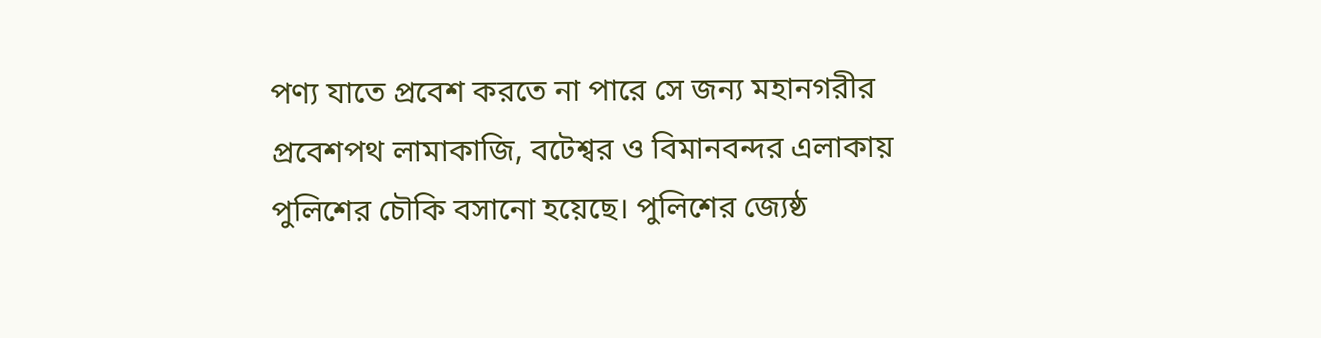পণ্য যাতে প্রবেশ করতে না পারে সে জন্য মহানগরীর প্রবেশপথ লামাকাজি, বটেশ্বর ও বিমানবন্দর এলাকায় পুলিশের চৌকি বসানো হয়েছে। পুলিশের জ্যেষ্ঠ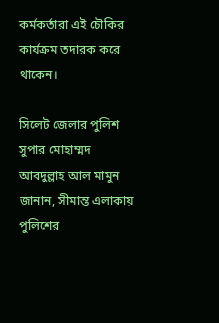কর্মকর্তারা এই চৌকির কার্যক্রম তদারক করে থাকেন।

সিলেট জেলার পুলিশ সুপার মোহাম্মদ আবদুল্লাহ আল মামুন জানান, সীমান্ত এলাকায় পুলিশের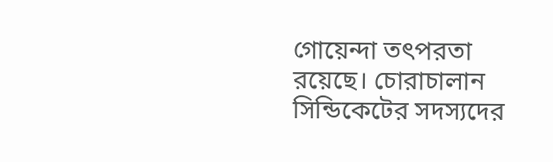গোয়েন্দা তৎপরতা রয়েছে। চোরাচালান সিন্ডিকেটের সদস্যদের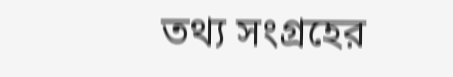তথ্য সংগ্রহের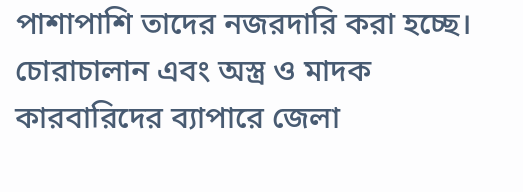পাশাপাশি তাদের নজরদারি করা হচ্ছে। চোরাচালান এবং অস্ত্র ও মাদক কারবারিদের ব্যাপারে জেলা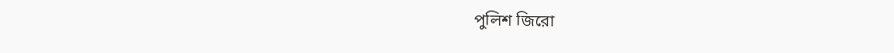পুলিশ জিরো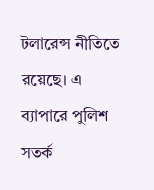টলারেন্স নীতিতে রয়েছে। এ ব্যাপারে পুলিশ সতর্ক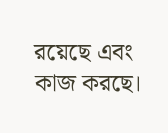রয়েছে এবং কাজ করছে।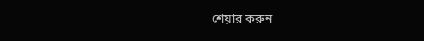শেয়ার করুন